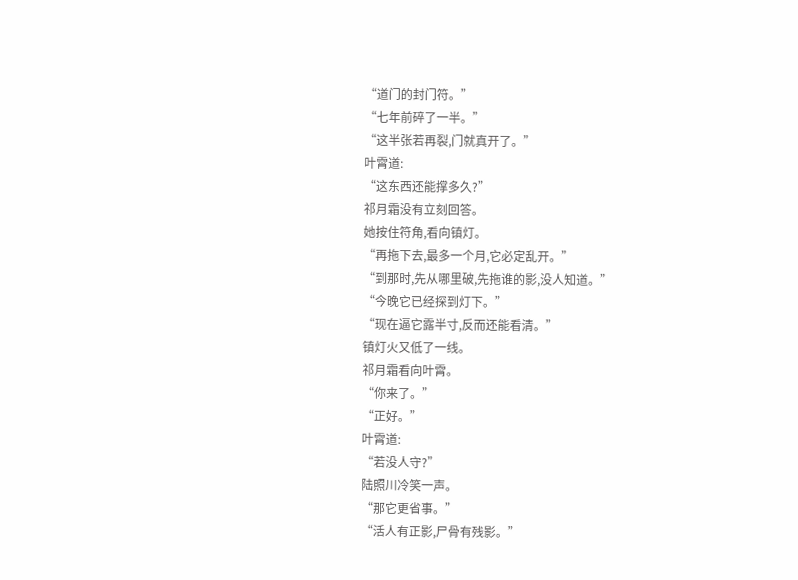“道门的封门符。”
“七年前碎了一半。”
“这半张若再裂,门就真开了。”
叶霄道:
“这东西还能撑多久?”
祁月霜没有立刻回答。
她按住符角,看向镇灯。
“再拖下去,最多一个月,它必定乱开。”
“到那时,先从哪里破,先拖谁的影,没人知道。”
“今晚它已经探到灯下。”
“现在逼它露半寸,反而还能看清。”
镇灯火又低了一线。
祁月霜看向叶霄。
“你来了。”
“正好。”
叶霄道:
“若没人守?”
陆照川冷笑一声。
“那它更省事。”
“活人有正影,尸骨有残影。”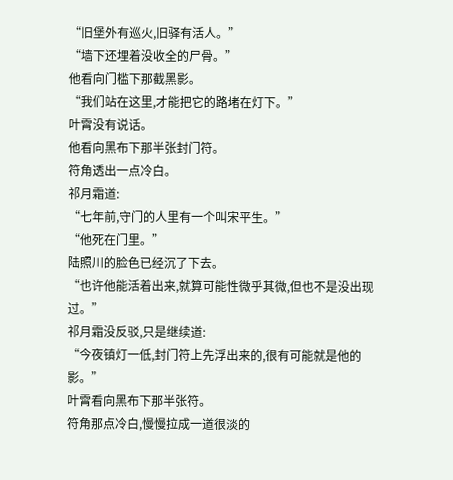“旧堡外有巡火,旧驿有活人。”
“墙下还埋着没收全的尸骨。”
他看向门槛下那截黑影。
“我们站在这里,才能把它的路堵在灯下。”
叶霄没有说话。
他看向黑布下那半张封门符。
符角透出一点冷白。
祁月霜道:
“七年前,守门的人里有一个叫宋平生。”
“他死在门里。”
陆照川的脸色已经沉了下去。
“也许他能活着出来,就算可能性微乎其微,但也不是没出现过。”
祁月霜没反驳,只是继续道:
“今夜镇灯一低,封门符上先浮出来的,很有可能就是他的影。”
叶霄看向黑布下那半张符。
符角那点冷白,慢慢拉成一道很淡的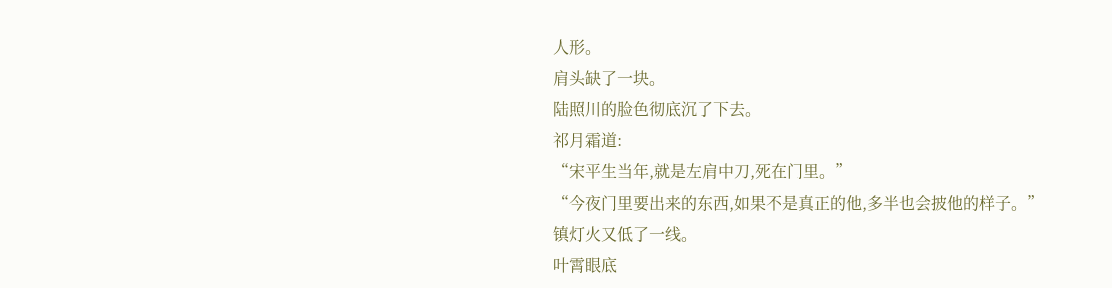人形。
肩头缺了一块。
陆照川的脸色彻底沉了下去。
祁月霜道:
“宋平生当年,就是左肩中刀,死在门里。”
“今夜门里要出来的东西,如果不是真正的他,多半也会披他的样子。”
镇灯火又低了一线。
叶霄眼底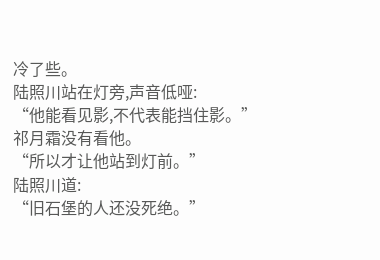冷了些。
陆照川站在灯旁,声音低哑:
“他能看见影,不代表能挡住影。”
祁月霜没有看他。
“所以才让他站到灯前。”
陆照川道:
“旧石堡的人还没死绝。”